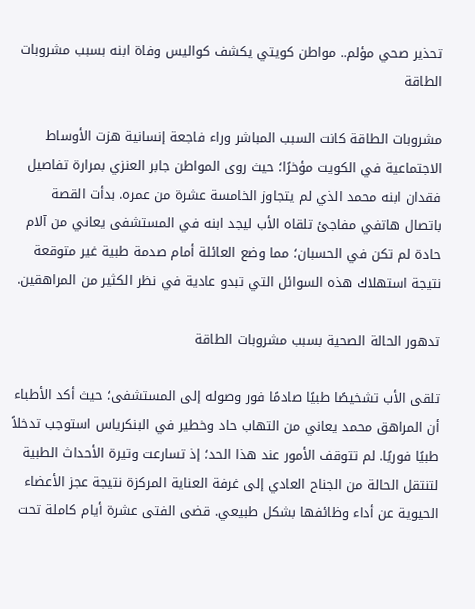تحذير صحي مؤلم.. مواطن كويتي يكشف كواليس وفاة ابنه بسبب مشروبات الطاقة

مشروبات الطاقة كانت السبب المباشر وراء فاجعة إنسانية هزت الأوساط الاجتماعية في الكويت مؤخرًا؛ حيث روى المواطن جابر العنزي بمرارة تفاصيل فقدان ابنه محمد الذي لم يتجاوز الخامسة عشرة من عمره. بدأت القصة باتصال هاتفي مفاجئ تلقاه الأب ليجد ابنه في المستشفى يعاني من آلام حادة لم تكن في الحسبان؛ مما وضع العائلة أمام صدمة طبية غير متوقعة نتيجة استهلاك هذه السوائل التي تبدو عادية في نظر الكثير من المراهقين.

تدهور الحالة الصحية بسبب مشروبات الطاقة

تلقى الأب تشخيصًا طبيًا صادمًا فور وصوله إلى المستشفى؛ حيث أكد الأطباء أن المراهق محمد يعاني من التهاب حاد وخطير في البنكرياس استوجب تدخلاً طبيًا فوريًا. لم تتوقف الأمور عند هذا الحد؛ إذ تسارعت وتيرة الأحداث الطبية لتنتقل الحالة من الجناح العادي إلى غرفة العناية المركزة نتيجة عجز الأعضاء الحيوية عن أداء وظائفها بشكل طبيعي. قضى الفتى عشرة أيام كاملة تحت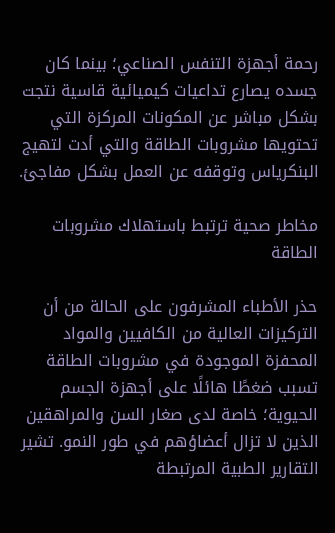رحمة أجهزة التنفس الصناعي؛ بينما كان جسده يصارع تداعيات كيميائية قاسية نتجت بشكل مباشر عن المكونات المركزة التي تحتويها مشروبات الطاقة والتي أدت لتهيج البنكرياس وتوقفه عن العمل بشكل مفاجئ.

مخاطر صحية ترتبط باستهلاك مشروبات الطاقة

حذر الأطباء المشرفون على الحالة من أن التركيزات العالية من الكافيين والمواد المحفزة الموجودة في مشروبات الطاقة تسبب ضغطًا هائلًا على أجهزة الجسم الحيوية؛ خاصة لدى صغار السن والمراهقين الذين لا تزال أعضاؤهم في طور النمو. تشير التقارير الطبية المرتبطة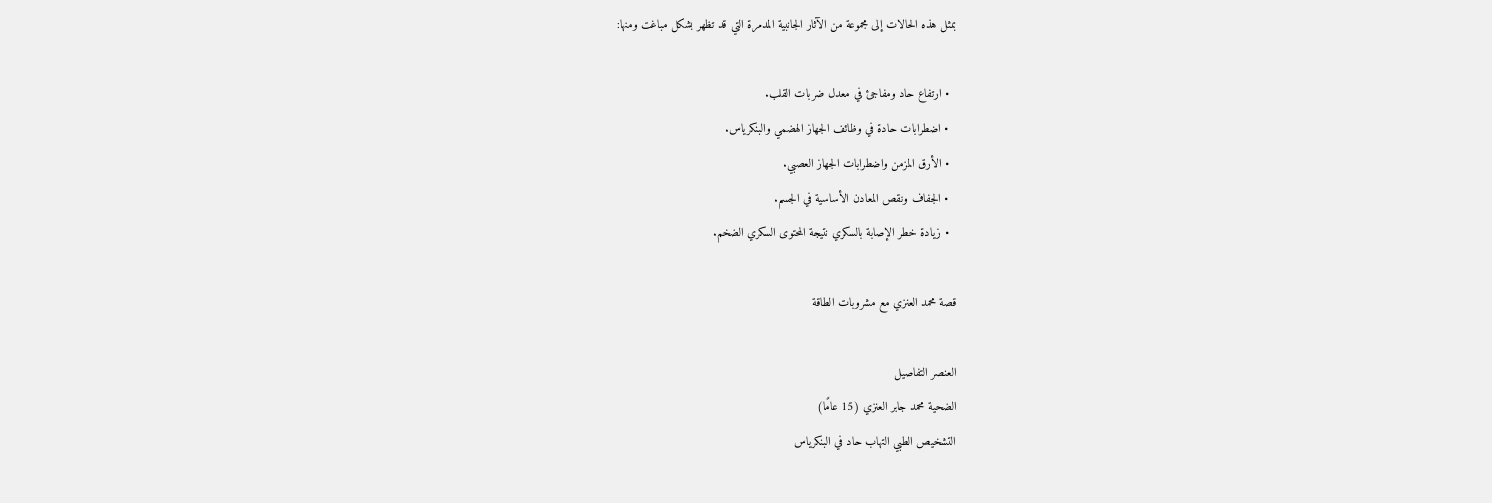بمثل هذه الحالات إلى مجموعة من الآثار الجانبية المدمرة التي قد تظهر بشكل مباغت ومنها:

  • ارتفاع حاد ومفاجئ في معدل ضربات القلب.
  • اضطرابات حادة في وظائف الجهاز الهضمي والبنكرياس.
  • الأرق المزمن واضطرابات الجهاز العصبي.
  • الجفاف ونقص المعادن الأساسية في الجسم.
  • زيادة خطر الإصابة بالسكري نتيجة المحتوى السكري الضخم.

قصة محمد العنزي مع مشروبات الطاقة

العنصر التفاصيل
الضحية محمد جابر العنزي (15 عامًا)
التشخيص الطبي التهاب حاد في البنكرياس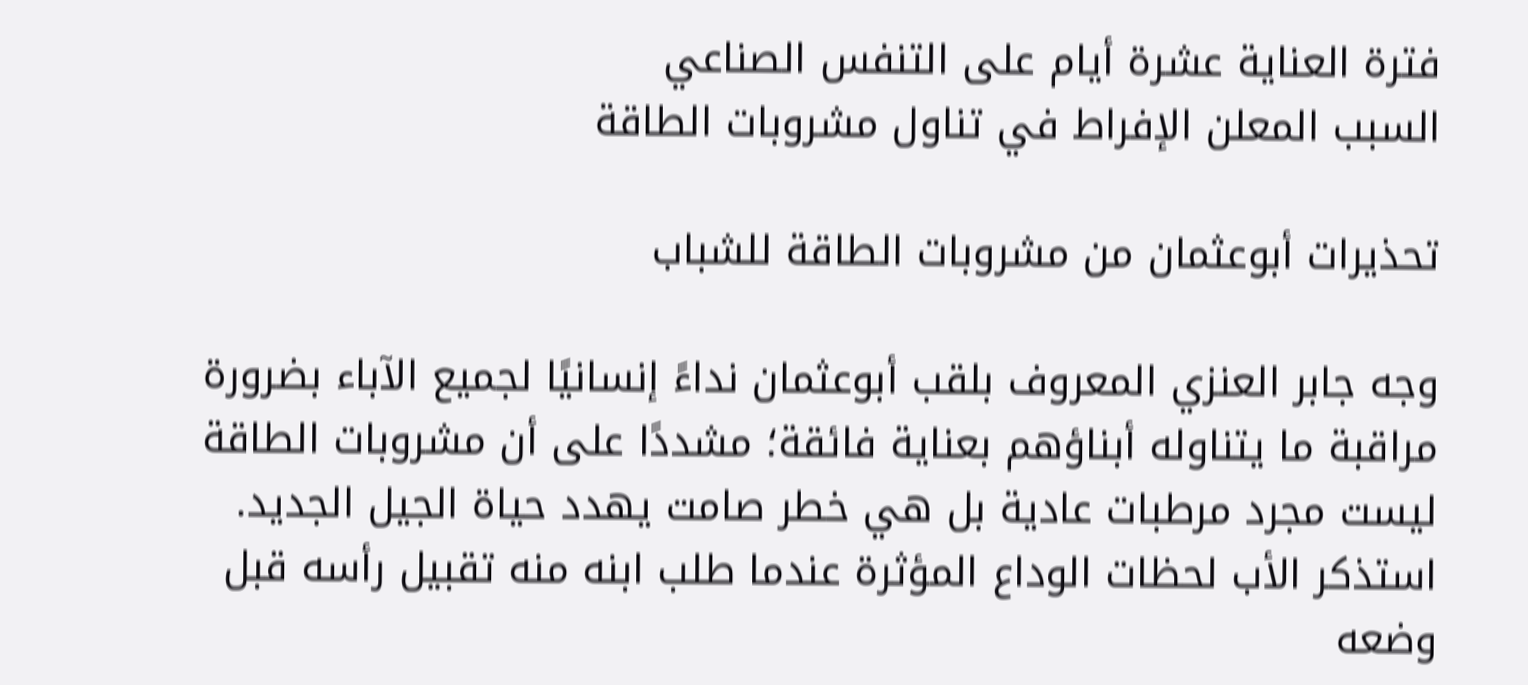فترة العناية عشرة أيام على التنفس الصناعي
السبب المعلن الإفراط في تناول مشروبات الطاقة

تحذيرات أبوعثمان من مشروبات الطاقة للشباب

وجه جابر العنزي المعروف بلقب أبوعثمان نداءً إنسانيًا لجميع الآباء بضرورة مراقبة ما يتناوله أبناؤهم بعناية فائقة؛ مشددًا على أن مشروبات الطاقة ليست مجرد مرطبات عادية بل هي خطر صامت يهدد حياة الجيل الجديد. استذكر الأب لحظات الوداع المؤثرة عندما طلب ابنه منه تقبيل رأسه قبل وضعه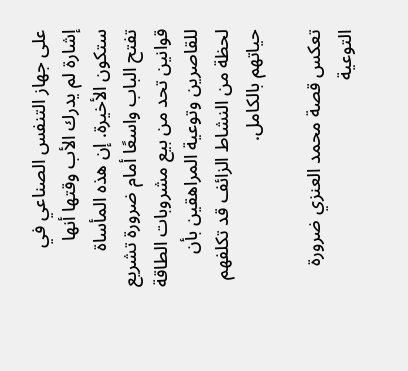على جهاز التنفس الصناعي في إشارة لم يدرك الأب وقتها أنها ستكون الأخيرة. إن هذه المأساة تفتح الباب واسعًا أمام ضرورة تشريع قوانين تحد من بيع مشروبات الطاقة للقاصرين وتوعية المراهقين بأن لحظة من النشاط الزائف قد تكلفهم حياتهم بالكامل.

تعكس قصة محمد العنزي ضرورة التوعية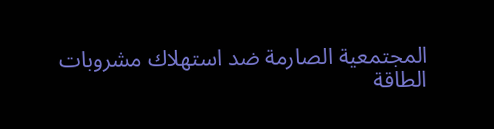المجتمعية الصارمة ضد استهلاك مشروبات الطاقة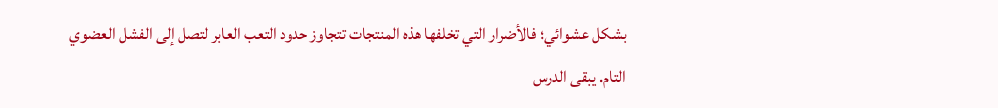بشكل عشوائي؛ فالأضرار التي تخلفها هذه المنتجات تتجاوز حدود التعب العابر لتصل إلى الفشل العضوي التام. يبقى الدرس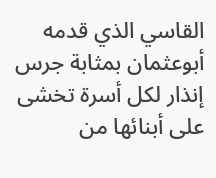القاسي الذي قدمه أبوعثمان بمثابة جرس إنذار لكل أسرة تخشى على أبنائها من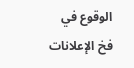الوقوع في فخ الإعلانات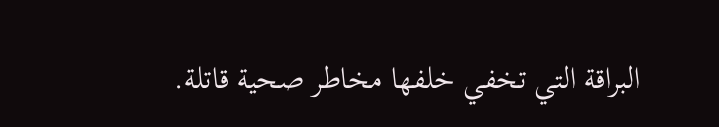البراقة التي تخفي خلفها مخاطر صحية قاتلة.